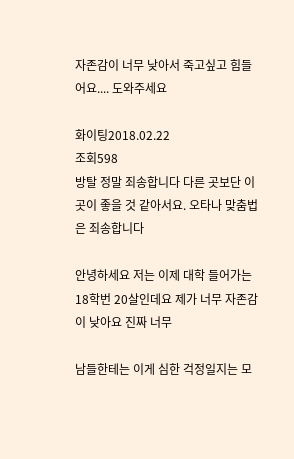자존감이 너무 낮아서 죽고싶고 힘들어요.... 도와주세요

화이팅2018.02.22
조회598
방탈 정말 죄송합니다 다른 곳보단 이 곳이 좋을 것 같아서요. 오타나 맞춤법은 죄송합니다

안녕하세요 저는 이제 대학 들어가는 18학번 20살인데요 제가 너무 자존감이 낮아요 진짜 너무

남들한테는 이게 심한 걱정일지는 모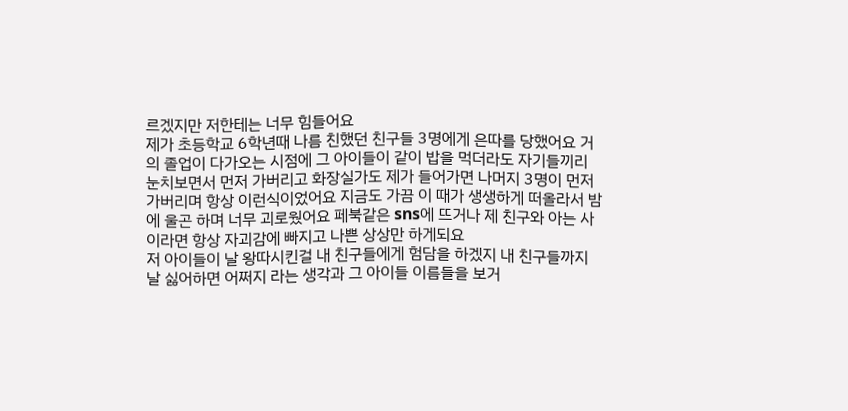르겠지만 저한테는 너무 힘들어요
제가 초등학교 6학년때 나름 친했던 친구들 3명에게 은따를 당했어요 거의 졸업이 다가오는 시점에 그 아이들이 같이 밥을 먹더라도 자기들끼리 눈치보면서 먼저 가버리고 화장실가도 제가 들어가면 나머지 3명이 먼저 가버리며 항상 이런식이었어요 지금도 가끔 이 때가 생생하게 떠올라서 밤에 울곤 하며 너무 괴로웠어요 페북같은 sns에 뜨거나 제 친구와 아는 사이라면 항상 자괴감에 빠지고 나쁜 상상만 하게되요
저 아이들이 날 왕따시킨걸 내 친구들에게 험담을 하겠지 내 친구들까지 날 싫어하면 어쩌지 라는 생각과 그 아이들 이름들을 보거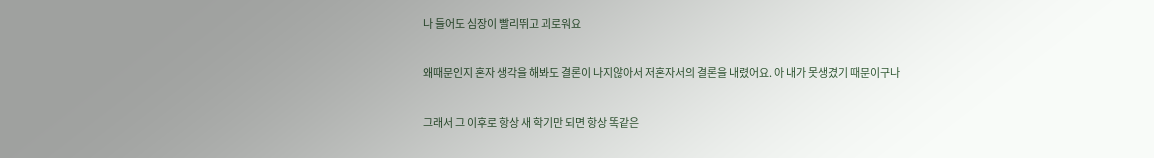나 들어도 심장이 빨리뛰고 괴로워요

왜때문인지 혼자 생각을 해봐도 결론이 나지않아서 저혼자서의 결론을 내렸어요. 아 내가 못생겼기 때문이구나

그래서 그 이후로 항상 새 학기만 되면 항상 똑같은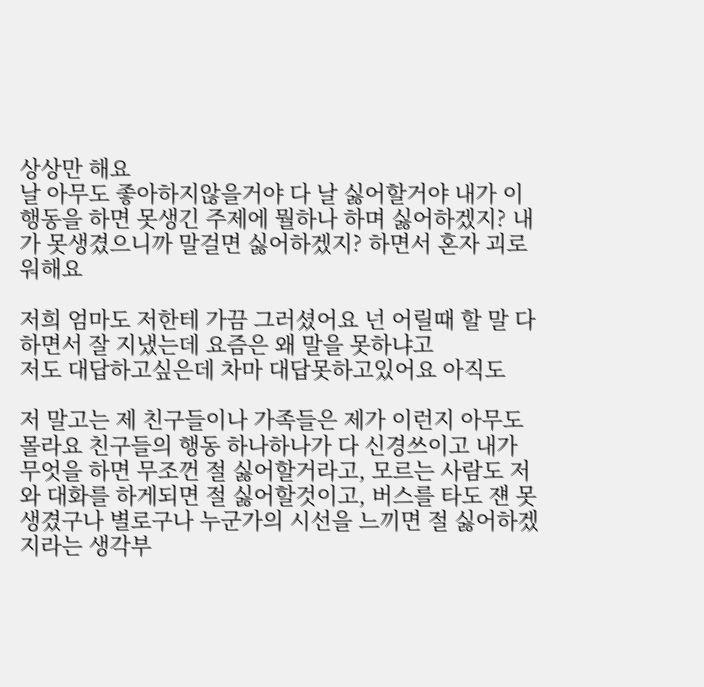상상만 해요
날 아무도 좋아하지않을거야 다 날 싫어할거야 내가 이행동을 하면 못생긴 주제에 뭘하나 하며 싫어하겠지? 내가 못생겼으니까 말걸면 싫어하겠지? 하면서 혼자 괴로워해요

저희 엄마도 저한테 가끔 그러셨어요 넌 어릴때 할 말 다하면서 잘 지냈는데 요즘은 왜 말을 못하냐고
저도 대답하고싶은데 차마 대답못하고있어요 아직도

저 말고는 제 친구들이나 가족들은 제가 이런지 아무도 몰라요 친구들의 행동 하나하나가 다 신경쓰이고 내가 무엇을 하면 무조껀 절 싫어할거라고, 모르는 사람도 저와 대화를 하게되면 절 싫어할것이고, 버스를 타도 쟨 못생겼구나 별로구나 누군가의 시선을 느끼면 절 싫어하겠지라는 생각부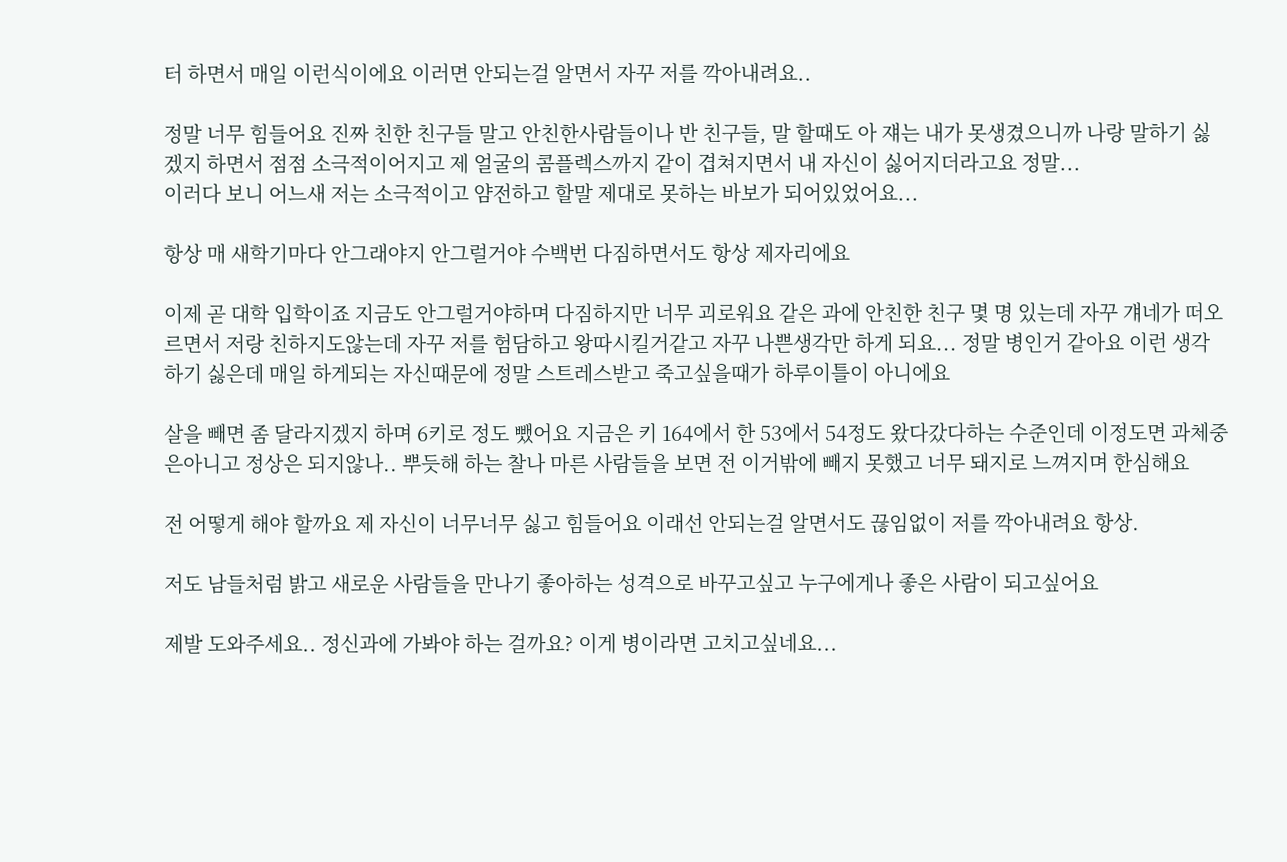터 하면서 매일 이런식이에요 이러면 안되는걸 알면서 자꾸 저를 깍아내려요..

정말 너무 힘들어요 진짜 친한 친구들 말고 안친한사람들이나 반 친구들, 말 할때도 아 쟤는 내가 못생겼으니까 나랑 말하기 싫겠지 하면서 점점 소극적이어지고 제 얼굴의 콤플렉스까지 같이 겹쳐지면서 내 자신이 싫어지더라고요 정말...
이러다 보니 어느새 저는 소극적이고 얌전하고 할말 제대로 못하는 바보가 되어있었어요...

항상 매 새학기마다 안그래야지 안그럴거야 수백번 다짐하면서도 항상 제자리에요

이제 곧 대학 입학이죠 지금도 안그럴거야하며 다짐하지만 너무 괴로워요 같은 과에 안친한 친구 몇 명 있는데 자꾸 걔네가 떠오르면서 저랑 친하지도않는데 자꾸 저를 험담하고 왕따시킬거같고 자꾸 나쁜생각만 하게 되요... 정말 병인거 같아요 이런 생각하기 싫은데 매일 하게되는 자신때문에 정말 스트레스받고 죽고싶을때가 하루이틀이 아니에요

살을 빼면 좀 달라지겠지 하며 6키로 정도 뺐어요 지금은 키 164에서 한 53에서 54정도 왔다갔다하는 수준인데 이정도면 과체중은아니고 정상은 되지않나.. 뿌듯해 하는 찰나 마른 사람들을 보면 전 이거밖에 빼지 못했고 너무 돼지로 느껴지며 한심해요

전 어떻게 해야 할까요 제 자신이 너무너무 싫고 힘들어요 이래선 안되는걸 알면서도 끊임없이 저를 깍아내려요 항상.

저도 남들처럼 밝고 새로운 사람들을 만나기 좋아하는 성격으로 바꾸고싶고 누구에게나 좋은 사람이 되고싶어요

제발 도와주세요.. 정신과에 가봐야 하는 걸까요? 이게 병이라면 고치고싶네요...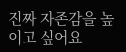진짜 자존감을 높이고 싶어요